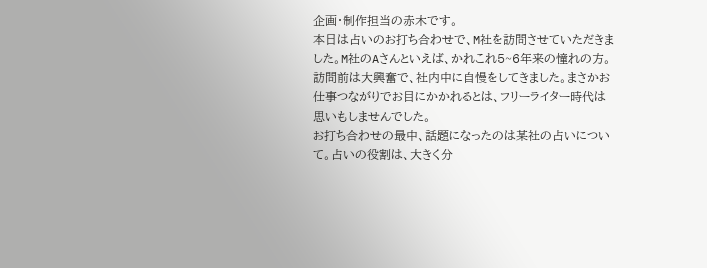企画・制作担当の赤木です。
本日は占いのお打ち合わせで、M社を訪問させていただきました。M社のAさんといえば、かれこれ5~6年来の憧れの方。訪問前は大興奮で、社内中に自慢をしてきました。まさかお仕事つながりでお目にかかれるとは、フリーライター時代は思いもしませんでした。
お打ち合わせの最中、話題になったのは某社の占いについて。占いの役割は、大きく分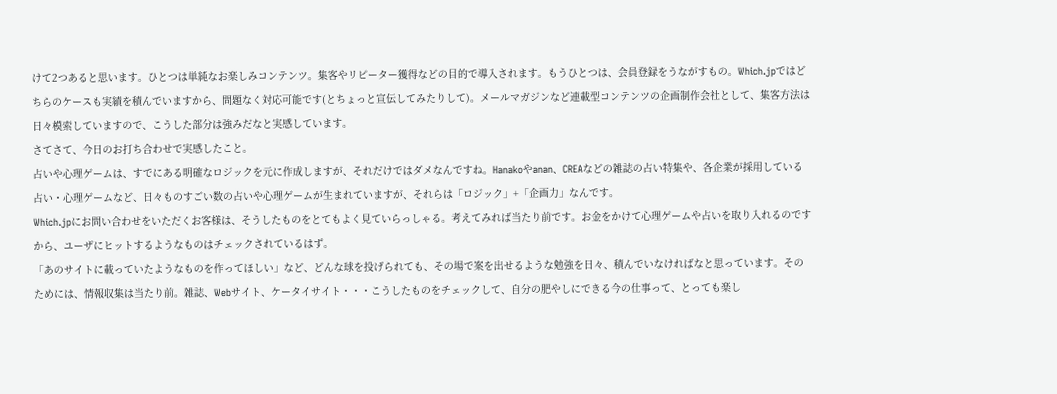けて2つあると思います。ひとつは単純なお楽しみコンテンツ。集客やリピーター獲得などの目的で導入されます。もうひとつは、会員登録をうながすもの。Which.jpではどちらのケースも実績を積んでいますから、問題なく対応可能です(とちょっと宣伝してみたりして)。メールマガジンなど連載型コンテンツの企画制作会社として、集客方法は日々模索していますので、こうした部分は強みだなと実感しています。
さてさて、今日のお打ち合わせで実感したこと。
占いや心理ゲームは、すでにある明確なロジックを元に作成しますが、それだけではダメなんですね。Hanakoやanan、CREAなどの雑誌の占い特集や、各企業が採用している占い・心理ゲームなど、日々ものすごい数の占いや心理ゲームが生まれていますが、それらは「ロジック」+「企画力」なんです。
Which.jpにお問い合わせをいただくお客様は、そうしたものをとてもよく見ていらっしゃる。考えてみれば当たり前です。お金をかけて心理ゲームや占いを取り入れるのですから、ユーザにヒットするようなものはチェックされているはず。
「あのサイトに載っていたようなものを作ってほしい」など、どんな球を投げられても、その場で案を出せるような勉強を日々、積んでいなければなと思っています。そのためには、情報収集は当たり前。雑誌、Webサイト、ケータイサイト・・・こうしたものをチェックして、自分の肥やしにできる今の仕事って、とっても楽し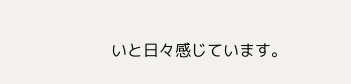いと日々感じています。